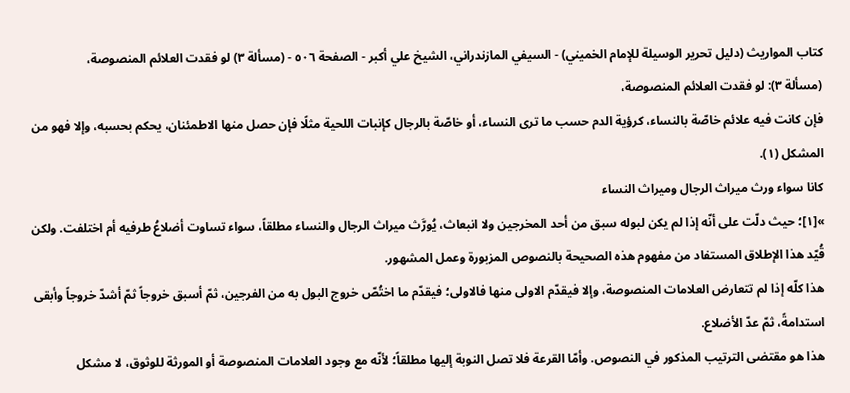كتاب المواريث (دليل تحرير الوسيلة للإمام الخميني) - السيفي المازندراني، الشيخ علي أكبر - الصفحة ٥٠٦ - (مسألة ٣) لو فقدت العلائم المنصوصة،
(مسألة ٣): لو فقدت العلائم المنصوصة،
فإن كانت فيه علائم خاصّة بالنساء، كرؤية الدم حسب ما ترى النساء، أو خاصّة بالرجال كإنبات اللحية مثلًا فإن حصل منها الاطمئنان، يحكم بحسبه، وإلا فهو من المشكل (١).
كانا سواء ورث ميراث الرجال وميراث النساء
»[١]؛ حيث دلّت على أنّه إذا لم يكن لبوله سبق من أحد المخرجين ولا انبعاث، يُورَّث ميراث الرجال والنساء مطلقاً، سواء تساوت أضلاعُ طرفيه أم اختلفت. ولكن قُيّد هذا الإطلاق المستفاد من مفهوم هذه الصحيحة بالنصوص المزبورة وعمل المشهور.
هذا كلّه إذا لم تتعارض العلامات المنصوصة، وإلا فيقدّم الاولى منها فالاولى؛ فيقدّم ما اختُصّ خروج البول به من الفرجين، ثمّ أسبق خروجاً ثمّ أشدّ خروجاً وأبقى استدامةً، ثمّ عدّ الأضلاع.
هذا هو مقتضى الترتيب المذكور في النصوص. وأمّا القرعة فلا تصل النوبة إليها مطلقاً؛ لأنّه مع وجود العلامات المنصوصة أو المورثة للوثوق، لا مشكل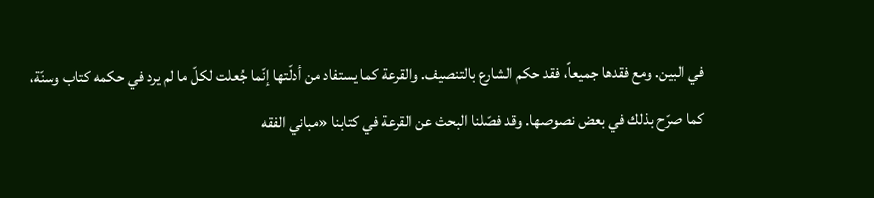في البين. ومع فقدها جميعاً، فقد حكم الشارع بالتنصيف. والقرعة كما يستفاد من أدلّتها إنّما جُعلت لكلّ ما لم يرد في حكمه كتاب وسنّة، كما صرّح بذلك في بعض نصوصها. وقد فصّلنا البحث عن القرعة في كتابنا «مباني الفقه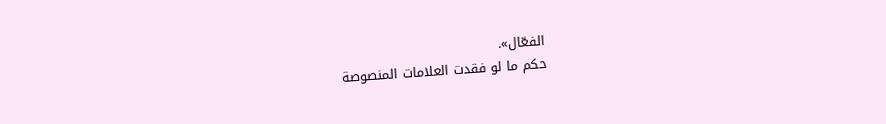الفعّال».
حكم ما لو فقدت العلامات المنصوصة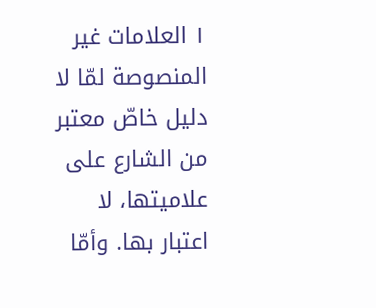١ العلامات غير المنصوصة لمّا لا دليل خاصّ معتبر من الشارع على علاميتها، لا اعتبار بها. وأمّا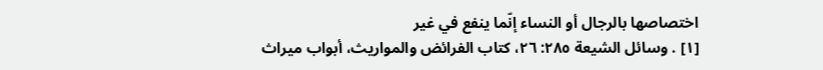اختصاصها بالرجال أو النساء إنّما ينفع في غير
[١] . وسائل الشيعة ٢٨٥: ٢٦، كتاب الفرائض والمواريث، أبواب ميراث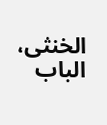الخنثى، الباب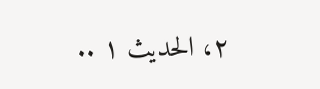٢، الحديث ١ ..